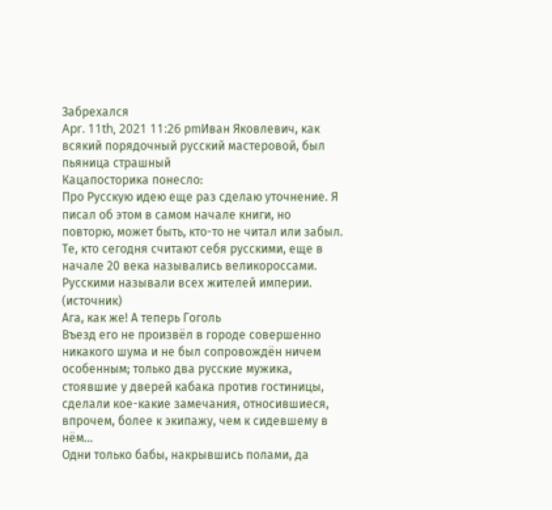Забрехался
Apr. 11th, 2021 11:26 pmИван Яковлевич, как всякий порядочный русский мастеровой, был пьяница страшный
Кацапосторика понесло:
Про Русскую идею еще раз сделаю уточнение. Я писал об этом в самом начале книги, но повторю, может быть, кто-то не читал или забыл. Те, кто сегодня считают себя русскими, еще в начале 20 века назывались великороссами. Русскими называли всех жителей империи. (источник)
Ага, как же! А теперь Гоголь
Въезд его не произвёл в городе совершенно никакого шума и не был сопровождён ничем особенным; только два русские мужика, стоявшие у дверей кабака против гостиницы, сделали кое-какие замечания, относившиеся, впрочем, более к экипажу, чем к сидевшему в нём…
Одни только бабы, накрывшись полами, да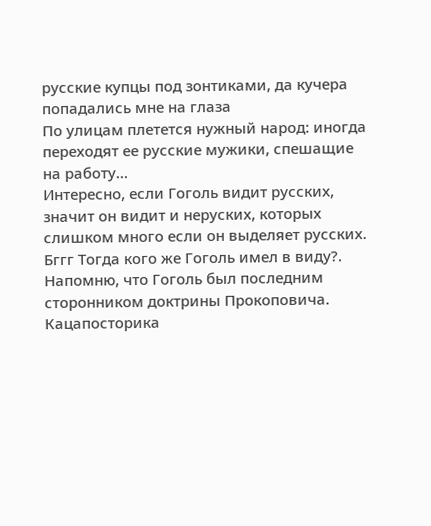русские купцы под зонтиками, да кучера попадались мне на глаза
По улицам плетется нужный народ: иногда переходят ее русские мужики, спешащие на работу…
Интересно, если Гоголь видит русских, значит он видит и неруских, которых слишком много если он выделяет русских. Бггг Тогда кого же Гоголь имел в виду?. Напомню, что Гоголь был последним сторонником доктрины Прокоповича.
Кацапосторика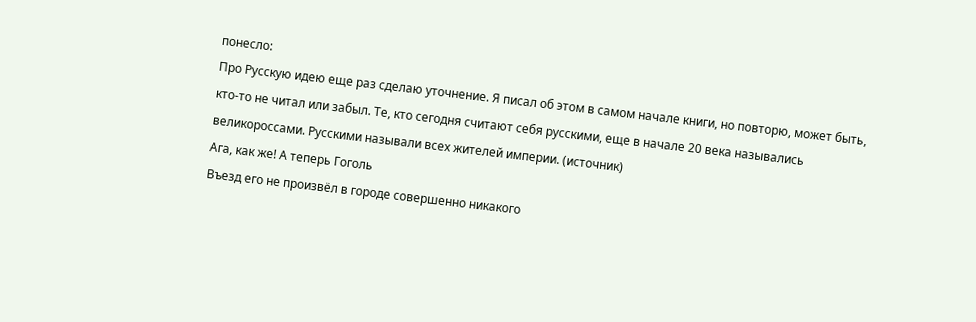понесло:
Про Русскую идею еще раз сделаю уточнение. Я писал об этом в самом начале книги, но повторю, может быть, кто-то не читал или забыл. Те, кто сегодня считают себя русскими, еще в начале 20 века назывались великороссами. Русскими называли всех жителей империи. (источник)
Ага, как же! А теперь Гоголь
Въезд его не произвёл в городе совершенно никакого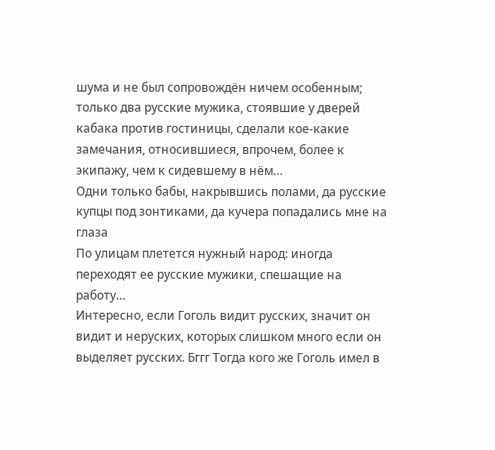шума и не был сопровождён ничем особенным; только два русские мужика, стоявшие у дверей кабака против гостиницы, сделали кое-какие замечания, относившиеся, впрочем, более к экипажу, чем к сидевшему в нём…
Одни только бабы, накрывшись полами, да русские купцы под зонтиками, да кучера попадались мне на глаза
По улицам плетется нужный народ: иногда переходят ее русские мужики, спешащие на работу…
Интересно, если Гоголь видит русских, значит он видит и неруских, которых слишком много если он выделяет русских. Бггг Тогда кого же Гоголь имел в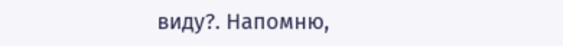виду?. Напомню,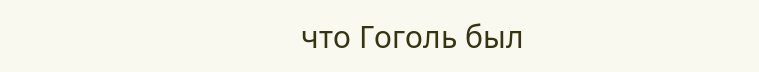что Гоголь был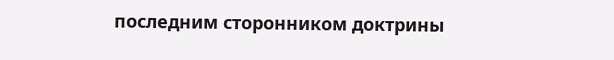последним сторонником доктрины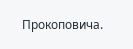Прокоповича.